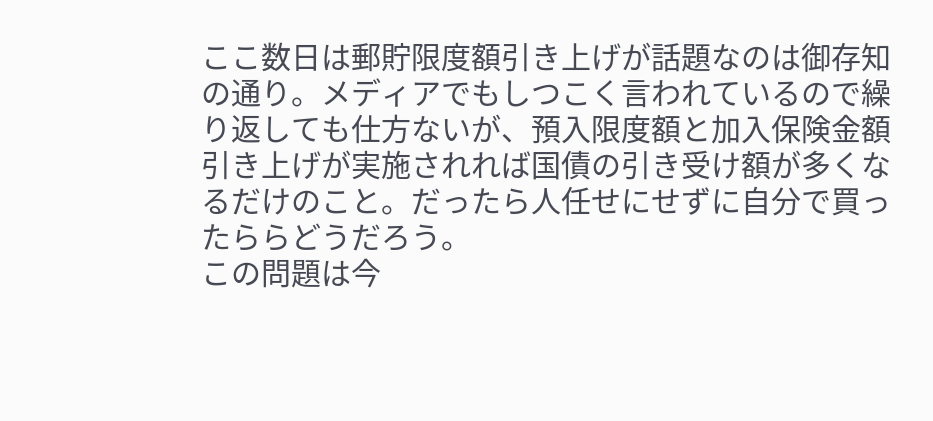ここ数日は郵貯限度額引き上げが話題なのは御存知の通り。メディアでもしつこく言われているので繰り返しても仕方ないが、預入限度額と加入保険金額引き上げが実施されれば国債の引き受け額が多くなるだけのこと。だったら人任せにせずに自分で買ったららどうだろう。
この問題は今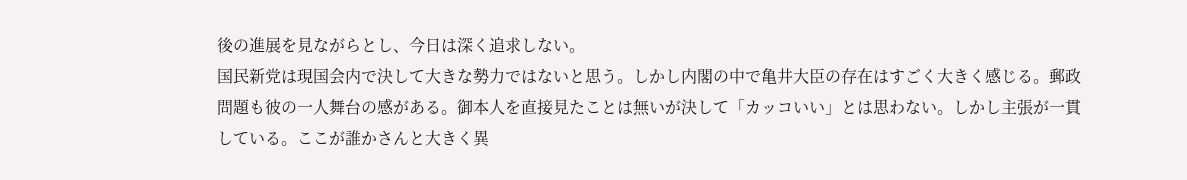後の進展を見ながらとし、今日は深く追求しない。
国民新党は現国会内で決して大きな勢力ではないと思う。しかし内閣の中で亀井大臣の存在はすごく大きく感じる。郵政問題も彼の一人舞台の感がある。御本人を直接見たことは無いが決して「カッコいい」とは思わない。しかし主張が一貫している。ここが誰かさんと大きく異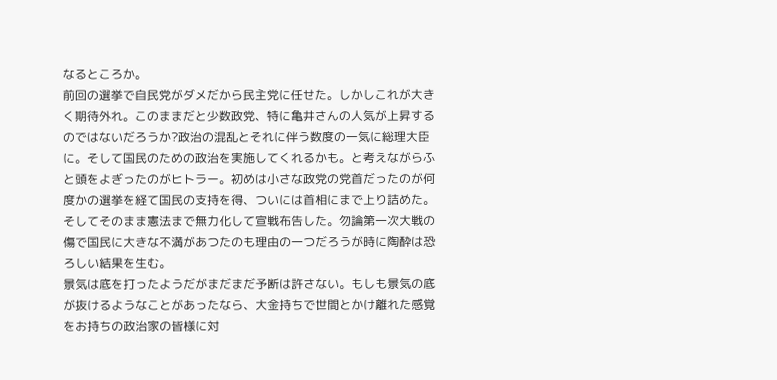なるところか。
前回の選挙で自民党がダメだから民主党に任せた。しかしこれが大きく期待外れ。このままだと少数政党、特に亀井さんの人気が上昇するのではないだろうか?政治の混乱とそれに伴う数度の一気に総理大臣に。そして国民のための政治を実施してくれるかも。と考えながらふと頭をよぎったのがヒトラー。初めは小さな政党の党首だったのが何度かの選挙を経て国民の支持を得、ついには首相にまで上り詰めた。そしてそのまま憲法まで無力化して宣戦布告した。勿論第一次大戦の傷で国民に大きな不満があつたのも理由の一つだろうが時に陶酔は恐ろしい結果を生む。
景気は底を打ったようだがまだまだ予断は許さない。もしも景気の底が抜けるようなことがあったなら、大金持ちで世間とかけ離れた感覚をお持ちの政治家の皆様に対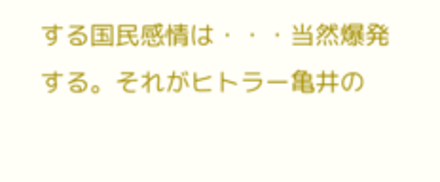する国民感情は・・・当然爆発する。それがヒトラー亀井の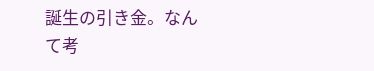誕生の引き金。なんて考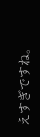えすぎですね。